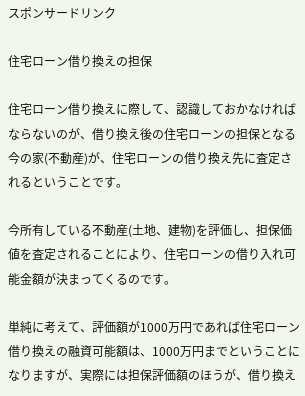スポンサードリンク

住宅ローン借り換えの担保

住宅ローン借り換えに際して、認識しておかなければならないのが、借り換え後の住宅ローンの担保となる今の家(不動産)が、住宅ローンの借り換え先に査定されるということです。

今所有している不動産(土地、建物)を評価し、担保価値を査定されることにより、住宅ローンの借り入れ可能金額が決まってくるのです。

単純に考えて、評価額が1000万円であれば住宅ローン借り換えの融資可能額は、1000万円までということになりますが、実際には担保評価額のほうが、借り換え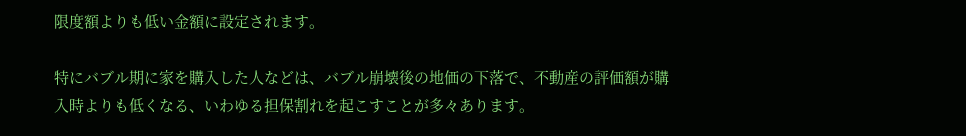限度額よりも低い金額に設定されます。

特にバブル期に家を購入した人などは、バブル崩壊後の地価の下落で、不動産の評価額が購入時よりも低くなる、いわゆる担保割れを起こすことが多々あります。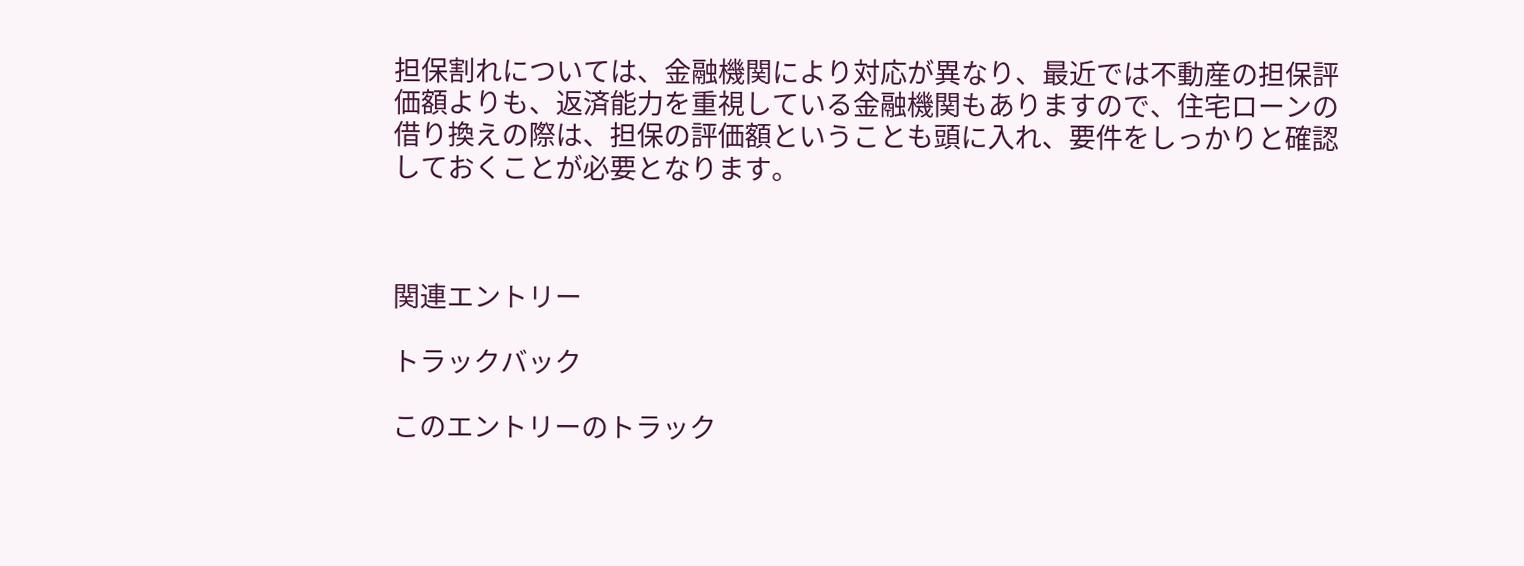担保割れについては、金融機関により対応が異なり、最近では不動産の担保評価額よりも、返済能力を重視している金融機関もありますので、住宅ローンの借り換えの際は、担保の評価額ということも頭に入れ、要件をしっかりと確認しておくことが必要となります。



関連エントリー

トラックバック

このエントリーのトラック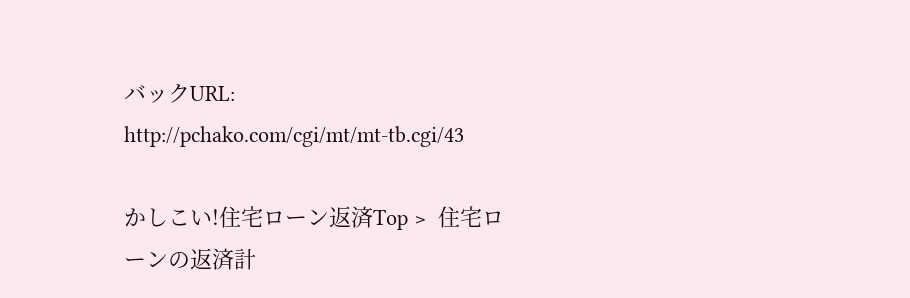バックURL:
http://pchako.com/cgi/mt/mt-tb.cgi/43

かしこい!住宅ローン返済Top >  住宅ローンの返済計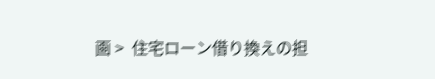画 >  住宅ローン借り換えの担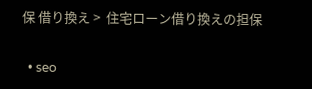保 借り換え >  住宅ローン借り換えの担保

  • seo